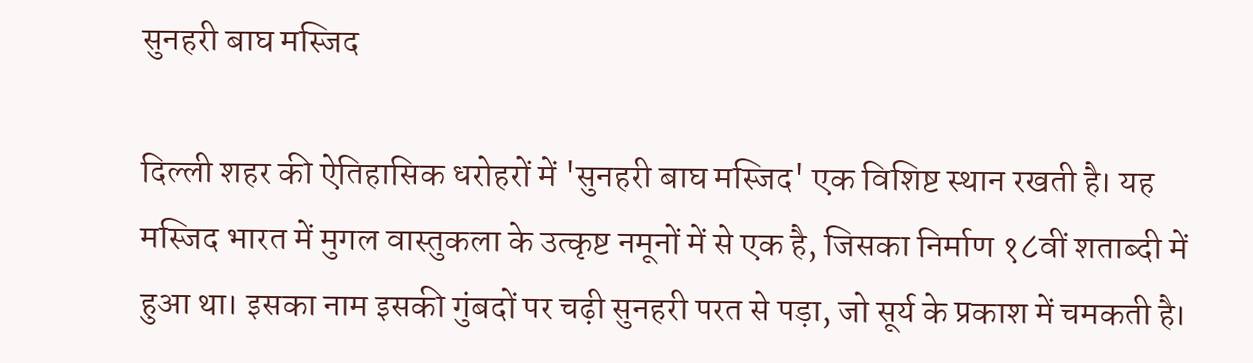सुनहरी बाघ मस्जिद

दिल्ली शहर की ऐतिहासिक धरोहरों में 'सुनहरी बाघ मस्जिद' एक विशिष्ट स्थान रखती है। यह मस्जिद भारत में मुगल वास्तुकला के उत्कृष्ट नमूनों में से एक है, जिसका निर्माण १८वीं शताब्दी में हुआ था। इसका नाम इसकी गुंबदों पर चढ़ी सुनहरी परत से पड़ा, जो सूर्य के प्रकाश में चमकती है।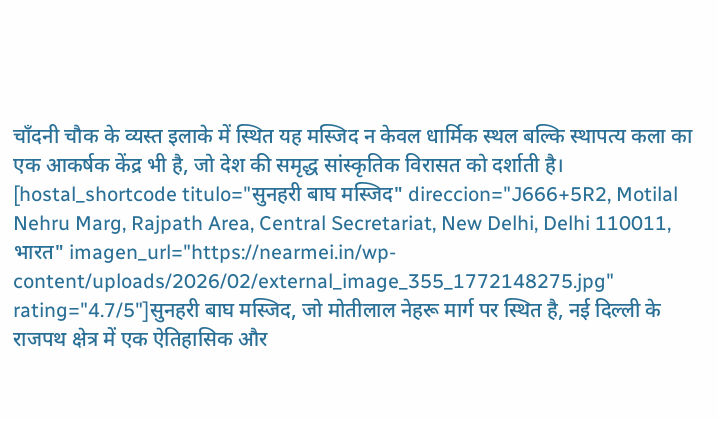चाँदनी चौक के व्यस्त इलाके में स्थित यह मस्जिद न केवल धार्मिक स्थल बल्कि स्थापत्य कला का एक आकर्षक केंद्र भी है, जो देश की समृद्ध सांस्कृतिक विरासत को दर्शाती है।
[hostal_shortcode titulo="सुनहरी बाघ मस्जिद" direccion="J666+5R2, Motilal Nehru Marg, Rajpath Area, Central Secretariat, New Delhi, Delhi 110011, भारत" imagen_url="https://nearmei.in/wp-content/uploads/2026/02/external_image_355_1772148275.jpg" rating="4.7/5"]सुनहरी बाघ मस्जिद, जो मोतीलाल नेहरू मार्ग पर स्थित है, नई दिल्ली के राजपथ क्षेत्र में एक ऐतिहासिक और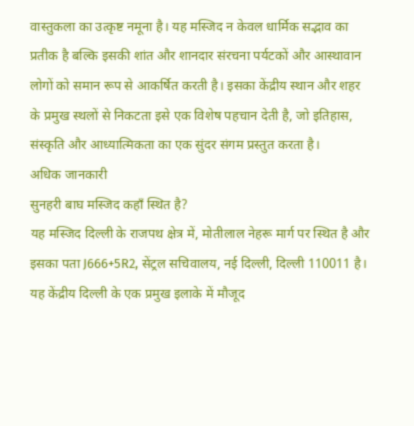वास्तुकला का उत्कृष्ट नमूना है। यह मस्जिद न केवल धार्मिक सद्भाव का प्रतीक है बल्कि इसकी शांत और शानदार संरचना पर्यटकों और आस्थावान लोगों को समान रूप से आकर्षित करती है। इसका केंद्रीय स्थान और शहर के प्रमुख स्थलों से निकटता इसे एक विशेष पहचान देती है, जो इतिहास, संस्कृति और आध्यात्मिकता का एक सुंदर संगम प्रस्तुत करता है।
अधिक जानकारी
सुनहरी बाघ मस्जिद कहाँ स्थित है?
यह मस्जिद दिल्ली के राजपथ क्षेत्र में, मोतीलाल नेहरू मार्ग पर स्थित है और इसका पता J666+5R2, सेंट्रल सचिवालय, नई दिल्ली, दिल्ली 110011 है। यह केंद्रीय दिल्ली के एक प्रमुख इलाके में मौजूद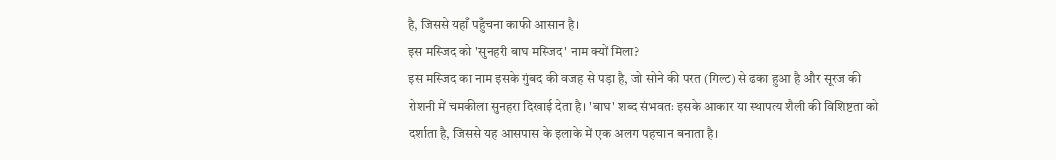है, जिससे यहाँ पहुँचना काफी आसान है।
इस मस्जिद को 'सुनहरी बाघ मस्जिद' नाम क्यों मिला?
इस मस्जिद का नाम इसके गुंबद की वजह से पड़ा है, जो सोने की परत (गिल्ट) से ढका हुआ है और सूरज की रोशनी में चमकीला सुनहरा दिखाई देता है। 'बाघ' शब्द संभवतः इसके आकार या स्थापत्य शैली की विशिष्टता को दर्शाता है, जिससे यह आसपास के इलाके में एक अलग पहचान बनाता है।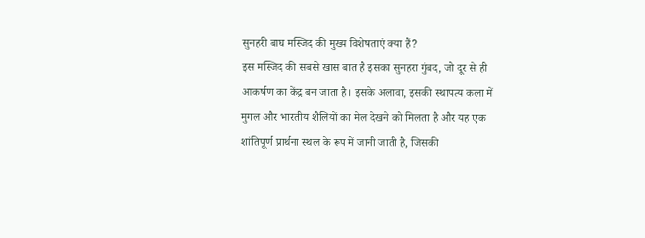सुनहरी बाघ मस्जिद की मुख्य विशेषताएं क्या हैं?
इस मस्जिद की सबसे खास बात है इसका सुनहरा गुंबद, जो दूर से ही आकर्षण का केंद्र बन जाता है। इसके अलावा, इसकी स्थापत्य कला में मुगल और भारतीय शैलियों का मेल देखने को मिलता है और यह एक शांतिपूर्ण प्रार्थना स्थल के रूप में जानी जाती है, जिसकी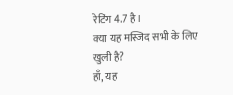रेटिंग 4.7 है।
क्या यह मस्जिद सभी के लिए खुली है?
हाँ, यह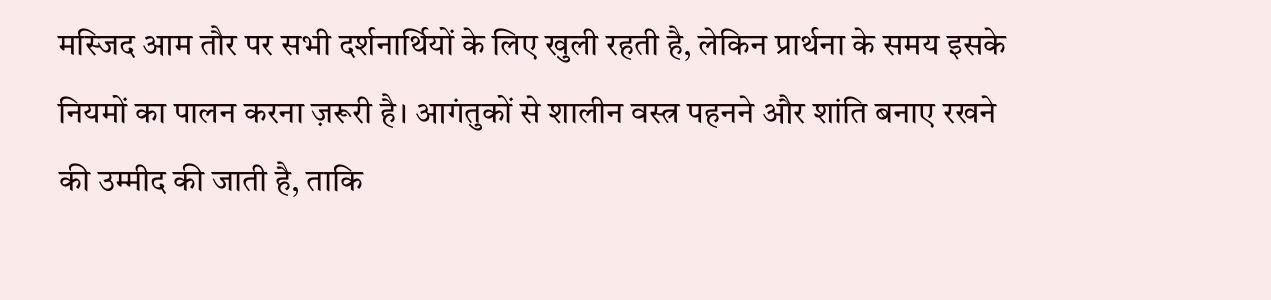मस्जिद आम तौर पर सभी दर्शनार्थियों के लिए खुली रहती है, लेकिन प्रार्थना के समय इसके नियमों का पालन करना ज़रूरी है। आगंतुकों से शालीन वस्त्र पहनने और शांति बनाए रखने की उम्मीद की जाती है, ताकि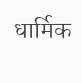धार्मिक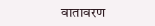वातावरण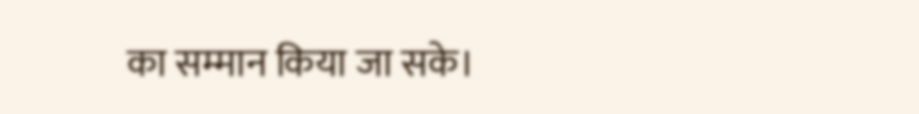का सम्मान किया जा सके।